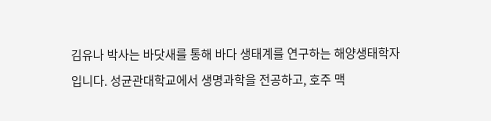김유나 박사는 바닷새를 통해 바다 생태계를 연구하는 해양생태학자입니다. 성균관대학교에서 생명과학을 전공하고, 호주 맥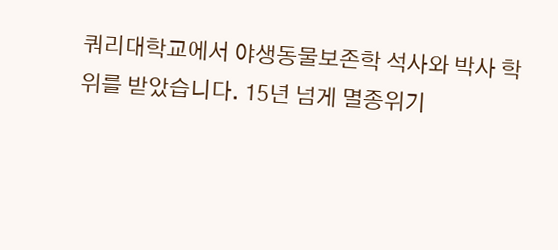쿼리대학교에서 야생동물보존학 석사와 박사 학위를 받았습니다. 15년 넘게 멸종위기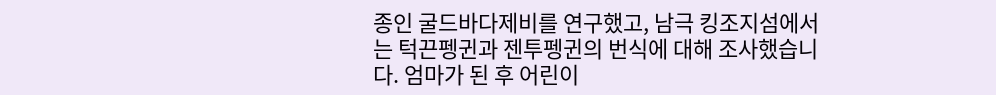종인 굴드바다제비를 연구했고, 남극 킹조지섬에서는 턱끈펭귄과 젠투펭귄의 번식에 대해 조사했습니다. 엄마가 된 후 어린이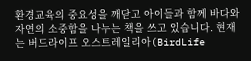환경교육의 중요성을 깨닫고 아이들과 함께 바다와 자연의 소중함을 나누는 책을 쓰고 있습니다. 현재는 버드라이프 오스트레일리아(BirdLife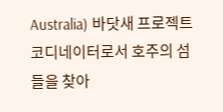Australia) 바닷새 프로젝트 코디네이터로서 호주의 섬들을 찾아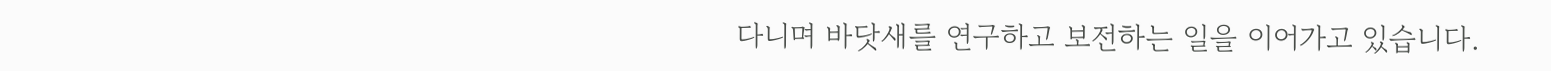다니며 바닷새를 연구하고 보전하는 일을 이어가고 있습니다.